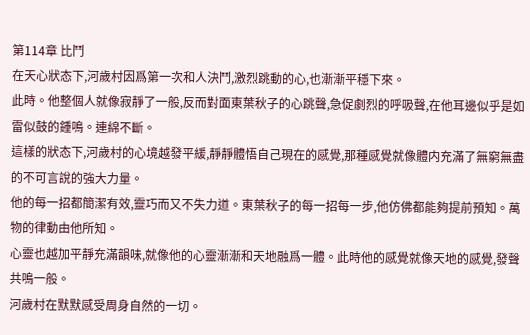第114章 比鬥
在天心狀态下,河歲村因爲第一次和人決鬥,激烈跳動的心,也漸漸平穩下來。
此時。他整個人就像寂靜了一般,反而對面東葉秋子的心跳聲,急促劇烈的呼吸聲,在他耳邊似乎是如雷似鼓的鍾鳴。連綿不斷。
這樣的狀态下,河歲村的心境越發平緩,靜靜體悟自己現在的感覺,那種感覺就像體内充滿了無窮無盡的不可言說的強大力量。
他的每一招都簡潔有效,靈巧而又不失力道。東葉秋子的每一招每一步,他仿佛都能夠提前預知。萬物的律動由他所知。
心靈也越加平靜充滿韻味,就像他的心靈漸漸和天地融爲一體。此時他的感覺就像天地的感覺,發聲共鳴一般。
河歲村在默默感受周身自然的一切。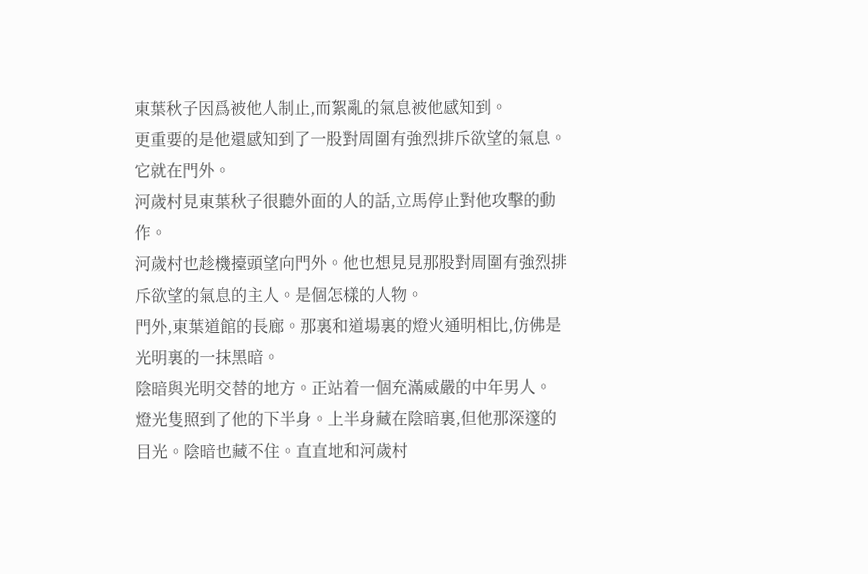東葉秋子因爲被他人制止,而絮亂的氣息被他感知到。
更重要的是他還感知到了一股對周圍有強烈排斥欲望的氣息。
它就在門外。
河歲村見東葉秋子很聽外面的人的話,立馬停止對他攻擊的動作。
河歲村也趁機擡頭望向門外。他也想見見那股對周圍有強烈排斥欲望的氣息的主人。是個怎樣的人物。
門外,東葉道館的長廊。那裏和道場裏的燈火通明相比,仿佛是光明裏的一抹黑暗。
陰暗與光明交替的地方。正站着一個充滿威嚴的中年男人。
燈光隻照到了他的下半身。上半身藏在陰暗裏,但他那深邃的目光。陰暗也藏不住。直直地和河歲村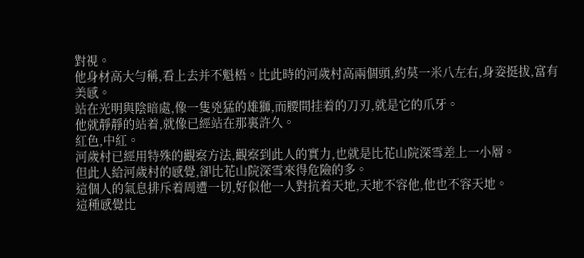對視。
他身材高大勻稱,看上去并不魁梧。比此時的河歲村高兩個頭,約莫一米八左右,身姿挺拔,富有美感。
站在光明與陰暗處,像一隻兇猛的雄獅,而腰間挂着的刀刃,就是它的爪牙。
他就靜靜的站着,就像已經站在那裏許久。
紅色,中紅。
河歲村已經用特殊的觀察方法,觀察到此人的實力,也就是比花山院深雪差上一小層。
但此人給河歲村的感覺,卻比花山院深雪來得危險的多。
這個人的氣息排斥着周遭一切,好似他一人對抗着天地,天地不容他,他也不容天地。
這種感覺比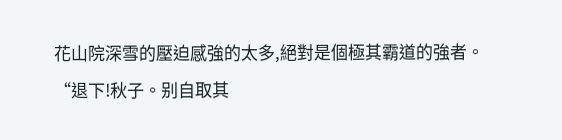花山院深雪的壓迫感強的太多,絕對是個極其霸道的強者。
“退下!秋子。别自取其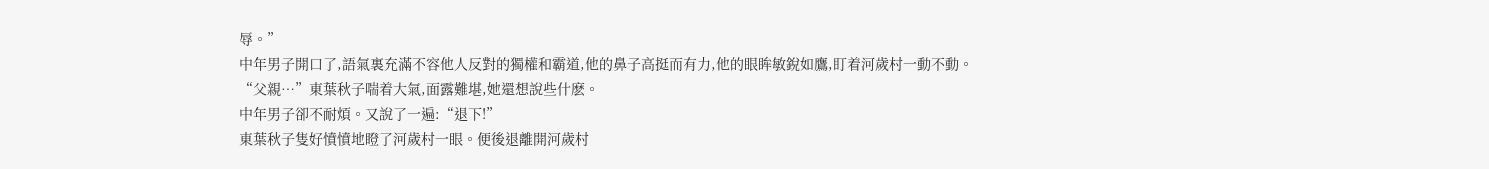辱。”
中年男子開口了,語氣裏充滿不容他人反對的獨權和霸道,他的鼻子高挺而有力,他的眼眸敏銳如鷹,盯着河歲村一動不動。
“父親…”東葉秋子喘着大氣,面露難堪,她還想說些什麽。
中年男子卻不耐煩。又說了一遍:“退下!”
東葉秋子隻好憤憤地瞪了河歲村一眼。便後退離開河歲村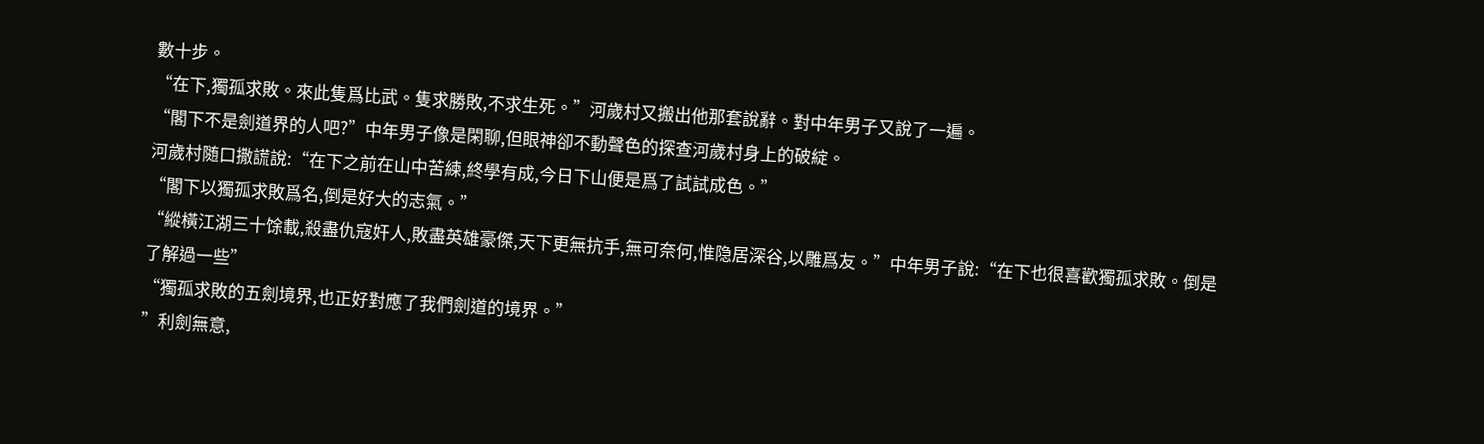數十步。
“在下,獨孤求敗。來此隻爲比武。隻求勝敗,不求生死。”河歲村又搬出他那套說辭。對中年男子又說了一遍。
“閣下不是劍道界的人吧?”中年男子像是閑聊,但眼神卻不動聲色的探查河歲村身上的破綻。
河歲村随口撒謊說:“在下之前在山中苦練,終學有成,今日下山便是爲了試試成色。”
“閣下以獨孤求敗爲名,倒是好大的志氣。”
“縱橫江湖三十馀載,殺盡仇寇奸人,敗盡英雄豪傑,天下更無抗手,無可奈何,惟隐居深谷,以雕爲友。”中年男子說:“在下也很喜歡獨孤求敗。倒是了解過一些”
“獨孤求敗的五劍境界,也正好對應了我們劍道的境界。”
”利劍無意,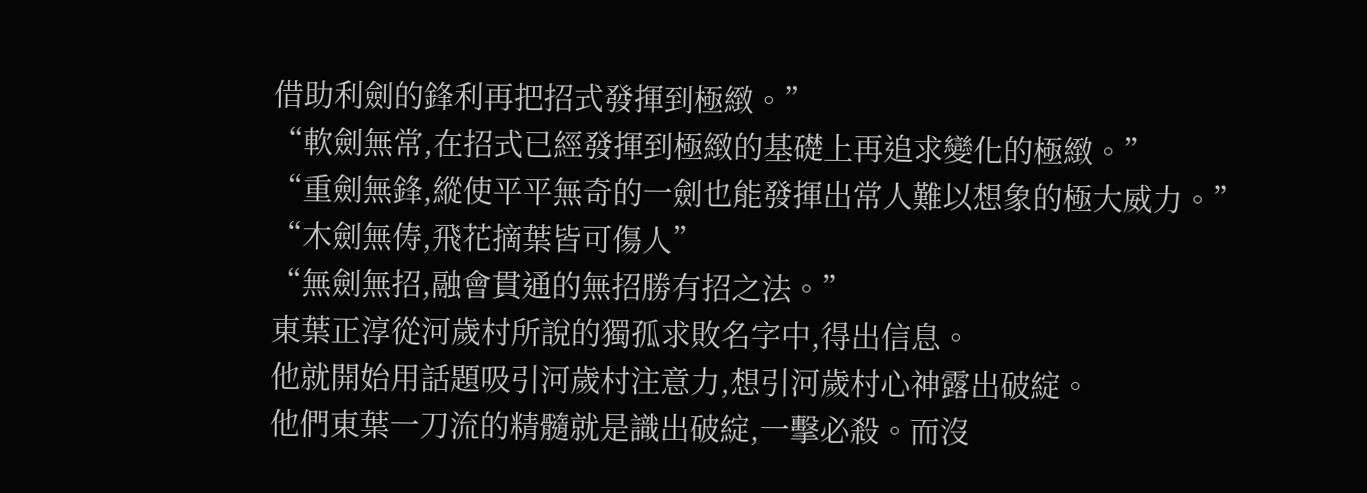借助利劍的鋒利再把招式發揮到極緻。”
“軟劍無常,在招式已經發揮到極緻的基礎上再追求變化的極緻。”
“重劍無鋒,縱使平平無奇的一劍也能發揮出常人難以想象的極大威力。”
“木劍無俦,飛花摘葉皆可傷人”
“無劍無招,融會貫通的無招勝有招之法。”
東葉正淳從河歲村所說的獨孤求敗名字中,得出信息。
他就開始用話題吸引河歲村注意力,想引河歲村心神露出破綻。
他們東葉一刀流的精髓就是識出破綻,一擊必殺。而沒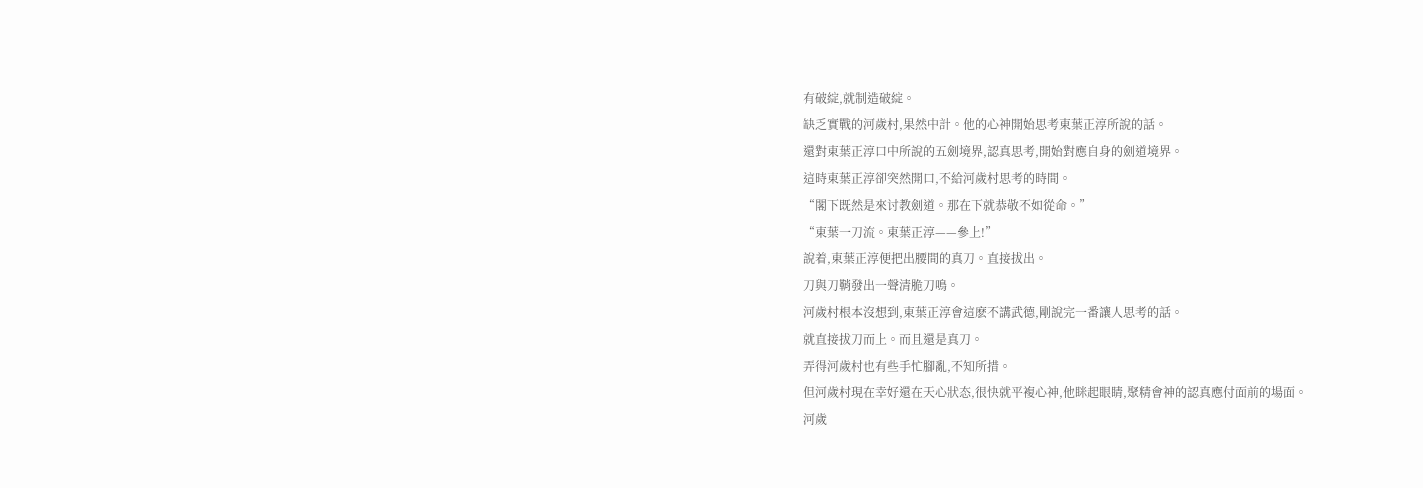有破綻,就制造破綻。
缺乏實戰的河歲村,果然中計。他的心神開始思考東葉正淳所說的話。
還對東葉正淳口中所說的五劍境界,認真思考,開始對應自身的劍道境界。
這時東葉正淳卻突然開口,不給河歲村思考的時間。
“閣下既然是來讨教劍道。那在下就恭敬不如從命。”
“東葉一刀流。東葉正淳——參上!”
說着,東葉正淳便把出腰間的真刀。直接拔出。
刀與刀鞘發出一聲清脆刀鳴。
河歲村根本沒想到,東葉正淳會這麽不講武德,剛說完一番讓人思考的話。
就直接拔刀而上。而且還是真刀。
弄得河歲村也有些手忙腳亂,不知所措。
但河歲村現在幸好還在天心狀态,很快就平複心神,他眯起眼睛,聚精會神的認真應付面前的場面。
河歲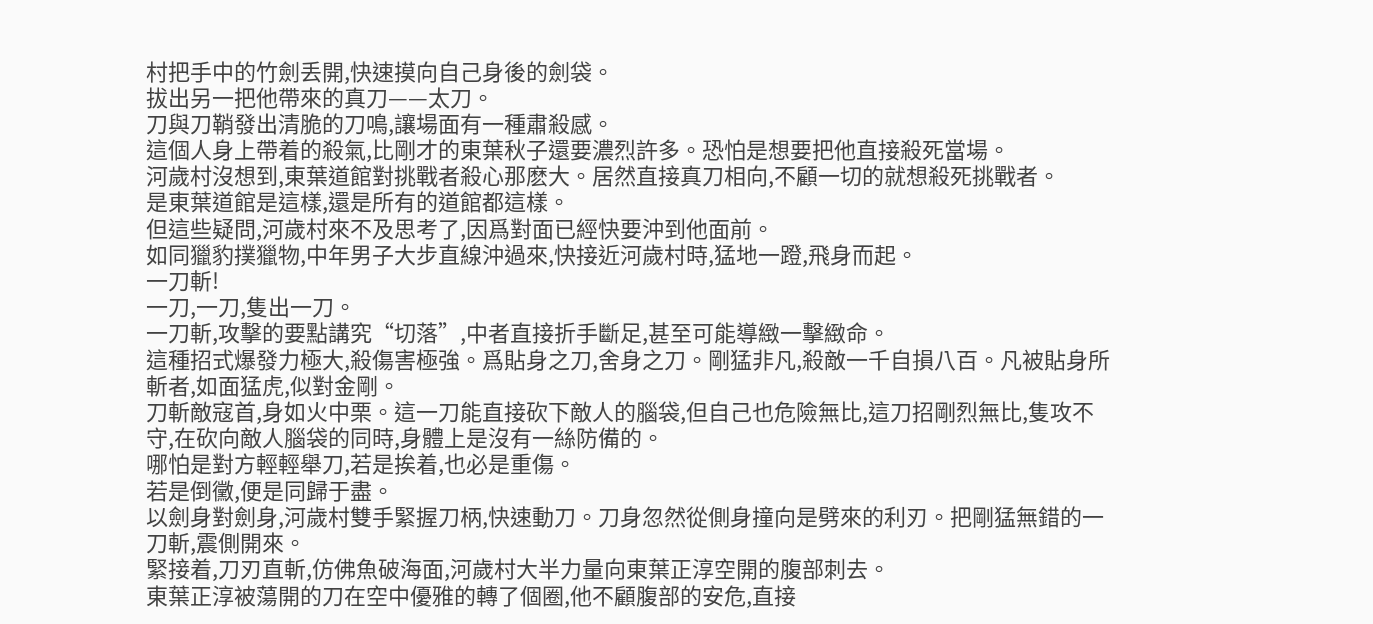村把手中的竹劍丢開,快速摸向自己身後的劍袋。
拔出另一把他帶來的真刀——太刀。
刀與刀鞘發出清脆的刀鳴,讓場面有一種肅殺感。
這個人身上帶着的殺氣,比剛才的東葉秋子還要濃烈許多。恐怕是想要把他直接殺死當場。
河歲村沒想到,東葉道館對挑戰者殺心那麽大。居然直接真刀相向,不顧一切的就想殺死挑戰者。
是東葉道館是這樣,還是所有的道館都這樣。
但這些疑問,河歲村來不及思考了,因爲對面已經快要沖到他面前。
如同獵豹撲獵物,中年男子大步直線沖過來,快接近河歲村時,猛地一蹬,飛身而起。
一刀斬!
一刀,一刀,隻出一刀。
一刀斬,攻擊的要點講究“切落”,中者直接折手斷足,甚至可能導緻一擊緻命。
這種招式爆發力極大,殺傷害極強。爲貼身之刀,舍身之刀。剛猛非凡,殺敵一千自損八百。凡被貼身所斬者,如面猛虎,似對金剛。
刀斬敵寇首,身如火中栗。這一刀能直接砍下敵人的腦袋,但自己也危險無比,這刀招剛烈無比,隻攻不守,在砍向敵人腦袋的同時,身體上是沒有一絲防備的。
哪怕是對方輕輕舉刀,若是挨着,也必是重傷。
若是倒黴,便是同歸于盡。
以劍身對劍身,河歲村雙手緊握刀柄,快速動刀。刀身忽然從側身撞向是劈來的利刃。把剛猛無錯的一刀斬,震側開來。
緊接着,刀刃直斬,仿佛魚破海面,河歲村大半力量向東葉正淳空開的腹部刺去。
東葉正淳被蕩開的刀在空中優雅的轉了個圈,他不顧腹部的安危,直接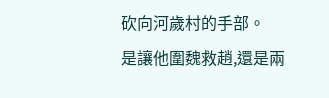砍向河歲村的手部。
是讓他圍魏救趙,還是兩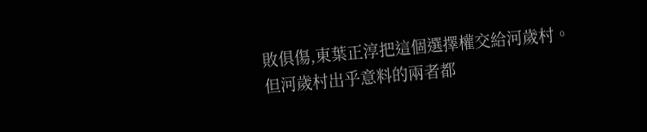敗俱傷,東葉正淳把這個選擇權交給河歲村。
但河歲村出乎意料的兩者都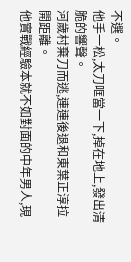不選。
他手一松,太刀哐當一下,掉在地上,發出清脆的響聲。
河歲村棄刀而逃,連連後退和東葉正淳拉開距離。
他實戰經驗本就不如對面的中年男人,現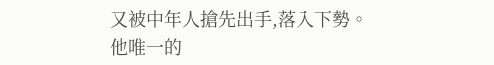又被中年人搶先出手,落入下勢。
他唯一的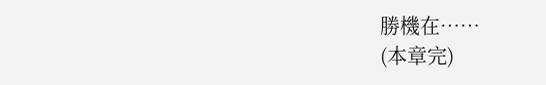勝機在……
(本章完)